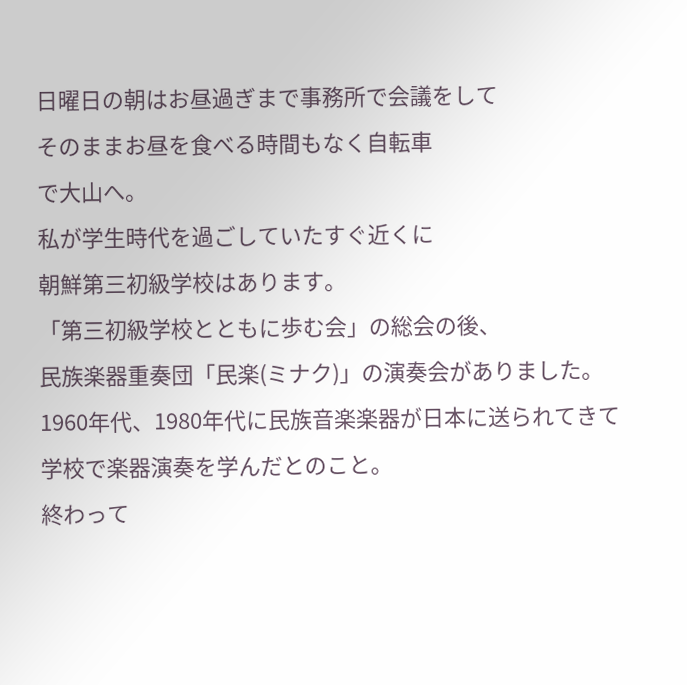日曜日の朝はお昼過ぎまで事務所で会議をして
そのままお昼を食べる時間もなく自転車
で大山へ。
私が学生時代を過ごしていたすぐ近くに
朝鮮第三初級学校はあります。
「第三初級学校とともに歩む会」の総会の後、
民族楽器重奏団「民楽(ミナク)」の演奏会がありました。
1960年代、1980年代に民族音楽楽器が日本に送られてきて
学校で楽器演奏を学んだとのこと。
終わって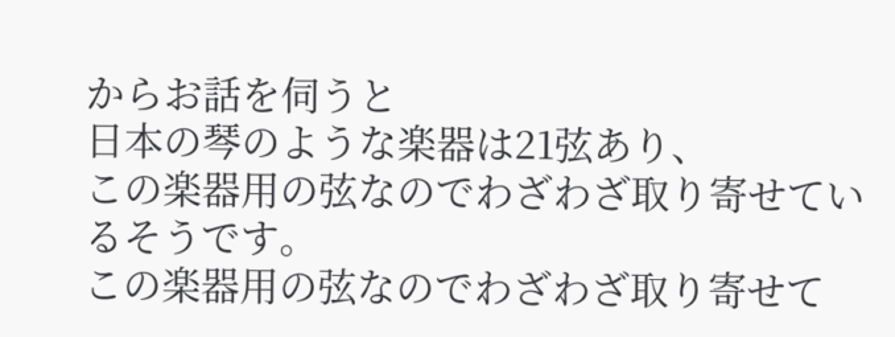からお話を伺うと
日本の琴のような楽器は21弦あり、
この楽器用の弦なのでわざわざ取り寄せているそうです。
この楽器用の弦なのでわざわざ取り寄せて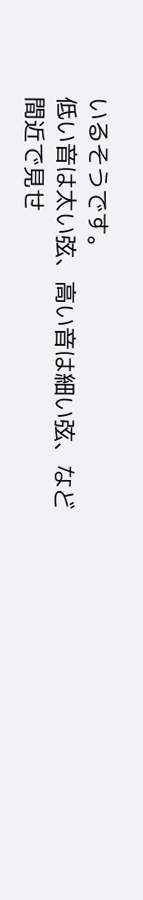いるそうです。
低い音は太い弦、高い音は細い弦、など間近で見せ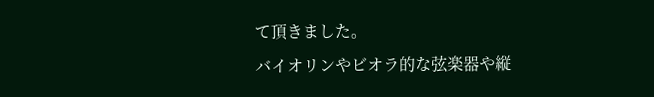て頂きました。
バイオリンやビオラ的な弦楽器や縦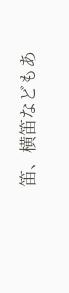笛、横笛などもあ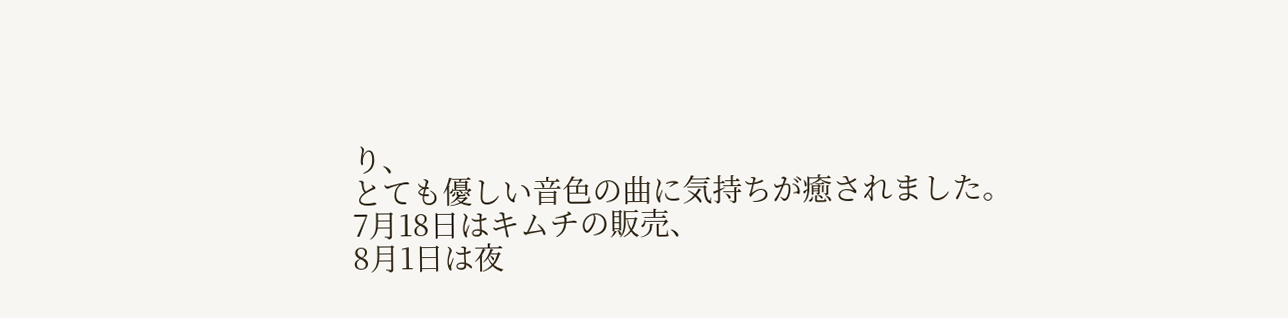り、
とても優しい音色の曲に気持ちが癒されました。
7月18日はキムチの販売、
8月1日は夜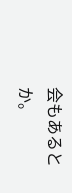会もあるとか。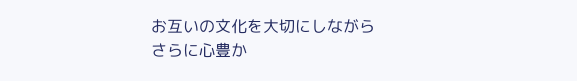お互いの文化を大切にしながら
さらに心豊か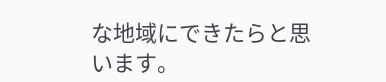な地域にできたらと思います。